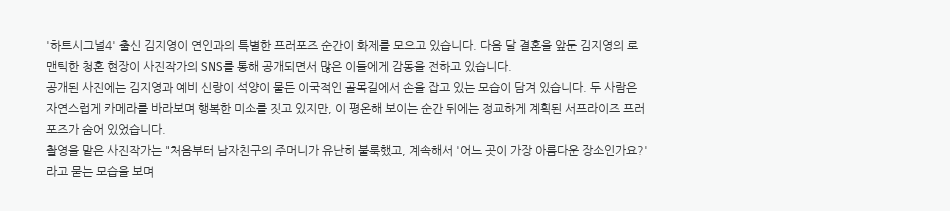'하트시그널4' 출신 김지영이 연인과의 특별한 프러포즈 순간이 화제를 모으고 있습니다. 다음 달 결혼을 앞둔 김지영의 로맨틱한 청혼 현장이 사진작가의 SNS를 통해 공개되면서 많은 이들에게 감동을 전하고 있습니다.
공개된 사진에는 김지영과 예비 신랑이 석양이 물든 이국적인 골목길에서 손을 잡고 있는 모습이 담겨 있습니다. 두 사람은 자연스럽게 카메라를 바라보며 행복한 미소를 짓고 있지만, 이 평온해 보이는 순간 뒤에는 정교하게 계획된 서프라이즈 프러포즈가 숨어 있었습니다.
촬영을 맡은 사진작가는 "처음부터 남자친구의 주머니가 유난히 불룩했고, 계속해서 '어느 곳이 가장 아름다운 장소인가요?'라고 묻는 모습을 보며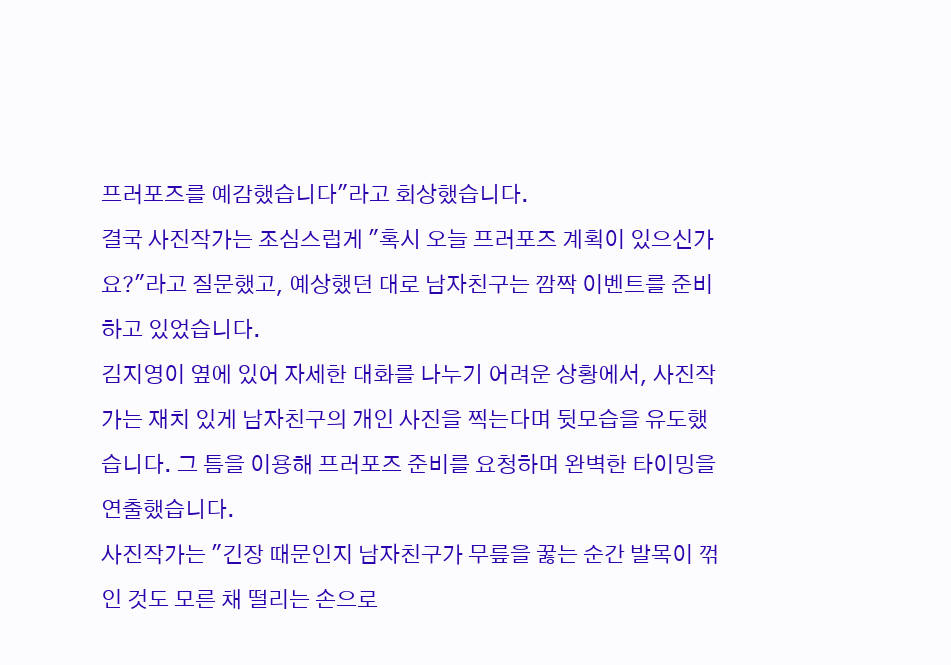프러포즈를 예감했습니다"라고 회상했습니다.
결국 사진작가는 조심스럽게 "혹시 오늘 프러포즈 계획이 있으신가요?"라고 질문했고, 예상했던 대로 남자친구는 깜짝 이벤트를 준비하고 있었습니다.
김지영이 옆에 있어 자세한 대화를 나누기 어려운 상황에서, 사진작가는 재치 있게 남자친구의 개인 사진을 찍는다며 뒷모습을 유도했습니다. 그 틈을 이용해 프러포즈 준비를 요청하며 완벽한 타이밍을 연출했습니다.
사진작가는 "긴장 때문인지 남자친구가 무릎을 꿇는 순간 발목이 꺾인 것도 모른 채 떨리는 손으로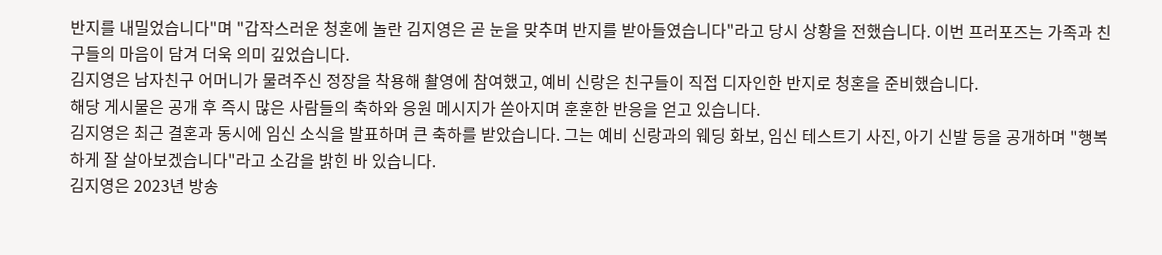반지를 내밀었습니다"며 "갑작스러운 청혼에 놀란 김지영은 곧 눈을 맞추며 반지를 받아들였습니다"라고 당시 상황을 전했습니다. 이번 프러포즈는 가족과 친구들의 마음이 담겨 더욱 의미 깊었습니다.
김지영은 남자친구 어머니가 물려주신 정장을 착용해 촬영에 참여했고, 예비 신랑은 친구들이 직접 디자인한 반지로 청혼을 준비했습니다.
해당 게시물은 공개 후 즉시 많은 사람들의 축하와 응원 메시지가 쏟아지며 훈훈한 반응을 얻고 있습니다.
김지영은 최근 결혼과 동시에 임신 소식을 발표하며 큰 축하를 받았습니다. 그는 예비 신랑과의 웨딩 화보, 임신 테스트기 사진, 아기 신발 등을 공개하며 "행복하게 잘 살아보겠습니다"라고 소감을 밝힌 바 있습니다.
김지영은 2023년 방송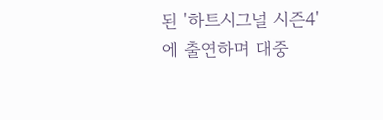된 '하트시그널 시즌4'에 출연하며 대중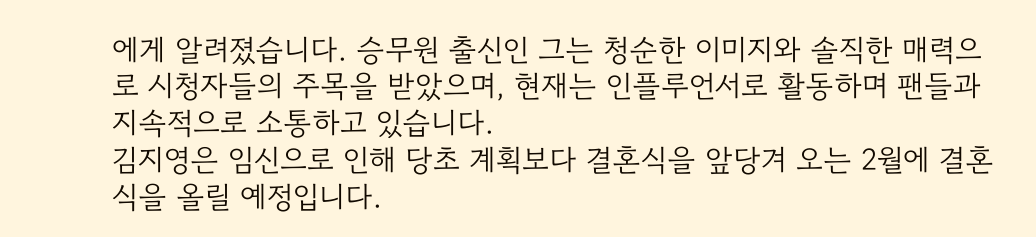에게 알려졌습니다. 승무원 출신인 그는 청순한 이미지와 솔직한 매력으로 시청자들의 주목을 받았으며, 현재는 인플루언서로 활동하며 팬들과 지속적으로 소통하고 있습니다.
김지영은 임신으로 인해 당초 계획보다 결혼식을 앞당겨 오는 2월에 결혼식을 올릴 예정입니다.